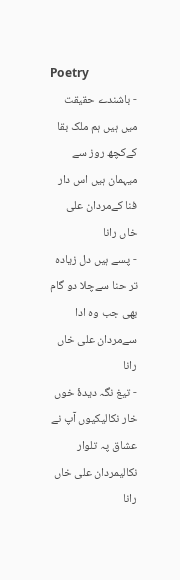Poetry
- باشندے حقیقت میں ہیں ہم ملک بقا کےکچھ روز سے میہمان ہیں اس دار فنا کےمردان علی خاں رانا
- پسے ہیں دل زیادہ تر حنا سےچلا دو گام بھی جب وہ ادا سےمردان علی خاں رانا
- تیغ نگہ دیدۂ خوں خار نکالیکیوں آپ نے عشاق پہ تلوار نکالیمردان علی خاں رانا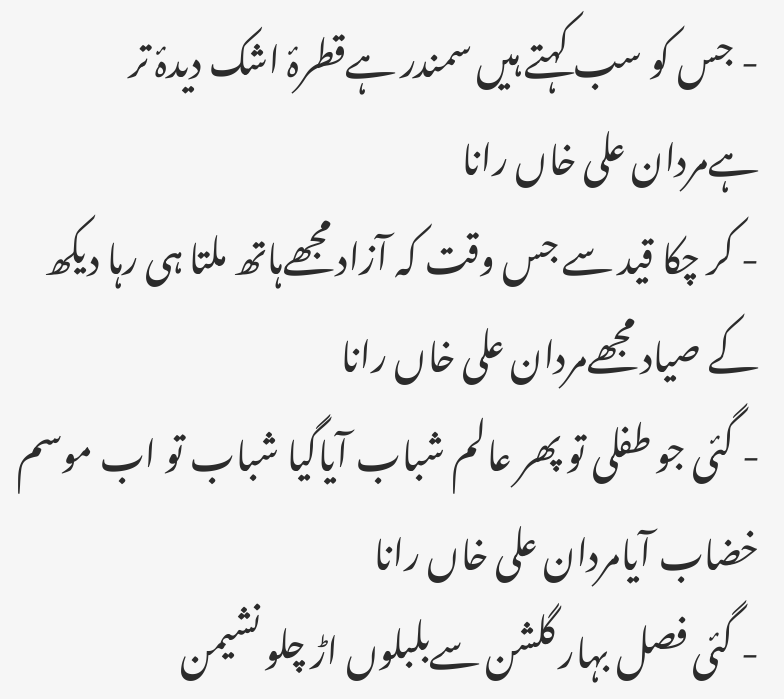- جس کو سب کہتے ہیں سمندر ہےقطرۂ اشک دیدۂ تر ہےمردان علی خاں رانا
- کر چکا قید سے جس وقت کہ آزاد مجھےہاتھ ملتا ہی رہا دیکھ کے صیاد مجھےمردان علی خاں رانا
- گئی جو طفلی تو پھر عالم شباب آیاگیا شباب تو اب موسم خضاب آیامردان علی خاں رانا
- گئی فصل بہار گلشن سےبلبلوں اڑ چلو نشیمن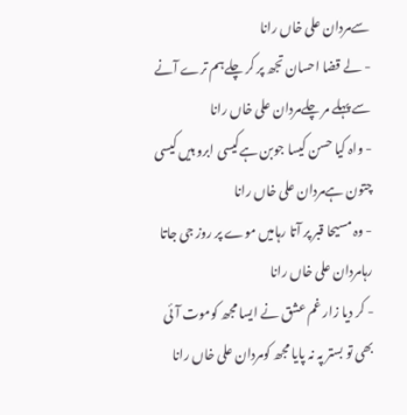سےمردان علی خاں رانا
- لے قضا احسان تجھ پر کر چلےہم ترے آنے سے پہلے مر چلےمردان علی خاں رانا
- واہ کیا حسن کیسا جوبن ہےکیسی ابرو ہیں کیسی چتون ہےمردان علی خاں رانا
- وہ مسیحا قبر پر آتا رہامیں موے پر روز جی جاتا رہامردان علی خاں رانا
- کر دیا زار غم عشق نے ایسا مجھ کوموت آئی بھی تو بستر پہ نہ پایا مجھ کومردان علی خاں رانا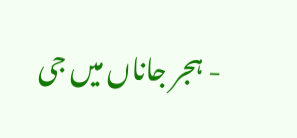- ہجر جاناں میں جی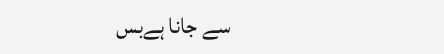سے جانا ہےبس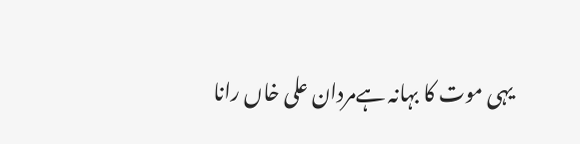یہی موت کا بہانہ ہےمردان علی خاں رانا